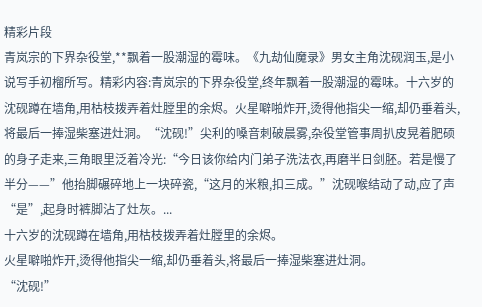精彩片段
青岚宗的下界杂役堂,**飘着一股潮湿的霉味。《九劫仙魔录》男女主角沈砚润玉,是小说写手初榴所写。精彩内容:青岚宗的下界杂役堂,终年飘着一股潮湿的霉味。十六岁的沈砚蹲在墙角,用枯枝拨弄着灶膛里的余烬。火星噼啪炸开,烫得他指尖一缩,却仍垂着头,将最后一捧湿柴塞进灶洞。“沈砚!”尖利的嗓音刺破晨雾,杂役堂管事周扒皮晃着肥硕的身子走来,三角眼里泛着冷光:“今日该你给内门弟子洗法衣,再磨半日剑胚。若是慢了半分——”他抬脚碾碎地上一块碎瓷,“这月的米粮,扣三成。”沈砚喉结动了动,应了声“是”,起身时裤脚沾了灶灰。...
十六岁的沈砚蹲在墙角,用枯枝拨弄着灶膛里的余烬。
火星噼啪炸开,烫得他指尖一缩,却仍垂着头,将最后一捧湿柴塞进灶洞。
“沈砚!”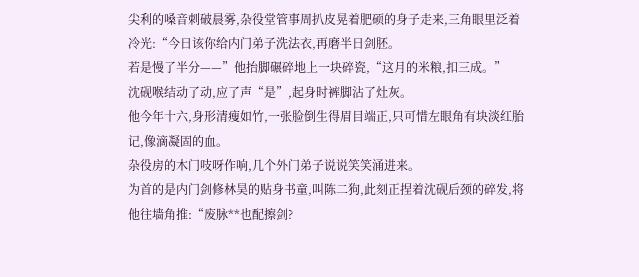尖利的嗓音刺破晨雾,杂役堂管事周扒皮晃着肥硕的身子走来,三角眼里泛着冷光:“今日该你给内门弟子洗法衣,再磨半日剑胚。
若是慢了半分——”他抬脚碾碎地上一块碎瓷,“这月的米粮,扣三成。”
沈砚喉结动了动,应了声“是”,起身时裤脚沾了灶灰。
他今年十六,身形清瘦如竹,一张脸倒生得眉目端正,只可惜左眼角有块淡红胎记,像滴凝固的血。
杂役房的木门吱呀作响,几个外门弟子说说笑笑涌进来。
为首的是内门剑修林昊的贴身书童,叫陈二狗,此刻正捏着沈砚后颈的碎发,将他往墙角推:“废脉**也配擦剑?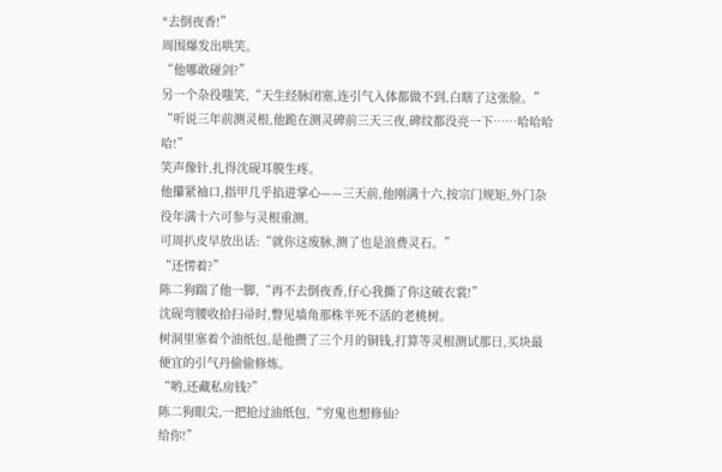*去倒夜香!”
周围爆发出哄笑。
“他哪敢碰剑?”
另一个杂役嗤笑,“天生经脉闭塞,连引气入体都做不到,白瞎了这张脸。”
“听说三年前测灵根,他跪在测灵碑前三天三夜,碑纹都没亮一下……哈哈哈哈!”
笑声像针,扎得沈砚耳膜生疼。
他攥紧袖口,指甲几乎掐进掌心——三天前,他刚满十六,按宗门规矩,外门杂役年满十六可参与灵根重测。
可周扒皮早放出话:“就你这废脉,测了也是浪费灵石。”
“还愣着?”
陈二狗踹了他一脚,“再不去倒夜香,仔心我撕了你这破衣裳!”
沈砚弯腰收拾扫帚时,瞥见墙角那株半死不活的老桃树。
树洞里塞着个油纸包,是他攒了三个月的铜钱,打算等灵根测试那日,买块最便宜的引气丹偷偷修炼。
“哟,还藏私房钱?”
陈二狗眼尖,一把抢过油纸包,“穷鬼也想修仙?
给你!”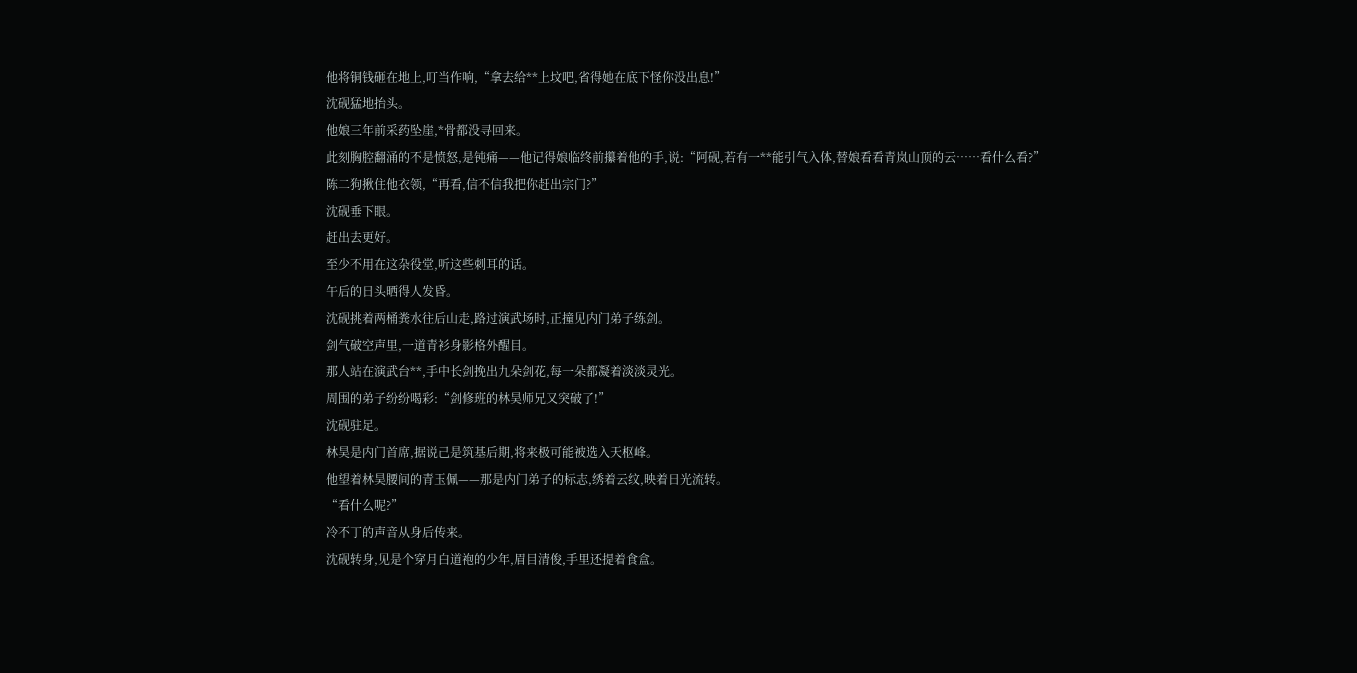他将铜钱砸在地上,叮当作响,“拿去给**上坟吧,省得她在底下怪你没出息!”
沈砚猛地抬头。
他娘三年前采药坠崖,*骨都没寻回来。
此刻胸腔翻涌的不是愤怒,是钝痛——他记得娘临终前攥着他的手,说:“阿砚,若有一**能引气入体,替娘看看青岚山顶的云……看什么看?”
陈二狗揪住他衣领,“再看,信不信我把你赶出宗门?”
沈砚垂下眼。
赶出去更好。
至少不用在这杂役堂,听这些刺耳的话。
午后的日头晒得人发昏。
沈砚挑着两桶粪水往后山走,路过演武场时,正撞见内门弟子练剑。
剑气破空声里,一道青衫身影格外醒目。
那人站在演武台**,手中长剑挽出九朵剑花,每一朵都凝着淡淡灵光。
周围的弟子纷纷喝彩:“剑修班的林昊师兄又突破了!”
沈砚驻足。
林昊是内门首席,据说己是筑基后期,将来极可能被选入天枢峰。
他望着林昊腰间的青玉佩——那是内门弟子的标志,绣着云纹,映着日光流转。
“看什么呢?”
冷不丁的声音从身后传来。
沈砚转身,见是个穿月白道袍的少年,眉目清俊,手里还提着食盒。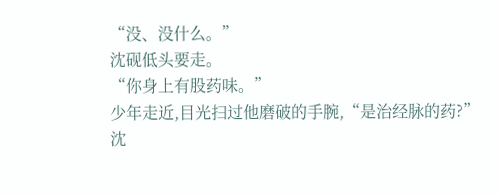“没、没什么。”
沈砚低头要走。
“你身上有股药味。”
少年走近,目光扫过他磨破的手腕,“是治经脉的药?”
沈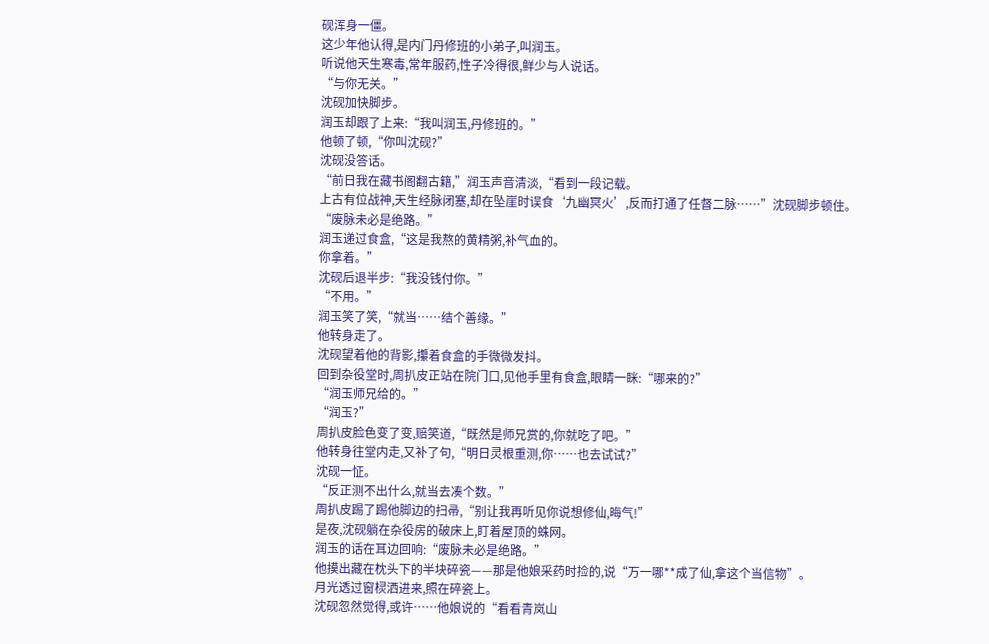砚浑身一僵。
这少年他认得,是内门丹修班的小弟子,叫润玉。
听说他天生寒毒,常年服药,性子冷得很,鲜少与人说话。
“与你无关。”
沈砚加快脚步。
润玉却跟了上来:“我叫润玉,丹修班的。”
他顿了顿,“你叫沈砚?”
沈砚没答话。
“前日我在藏书阁翻古籍,”润玉声音清淡,“看到一段记载。
上古有位战神,天生经脉闭塞,却在坠崖时误食‘九幽冥火’,反而打通了任督二脉……”沈砚脚步顿住。
“废脉未必是绝路。”
润玉递过食盒,“这是我熬的黄精粥,补气血的。
你拿着。”
沈砚后退半步:“我没钱付你。”
“不用。”
润玉笑了笑,“就当……结个善缘。”
他转身走了。
沈砚望着他的背影,攥着食盒的手微微发抖。
回到杂役堂时,周扒皮正站在院门口,见他手里有食盒,眼睛一眯:“哪来的?”
“润玉师兄给的。”
“润玉?”
周扒皮脸色变了变,赔笑道,“既然是师兄赏的,你就吃了吧。”
他转身往堂内走,又补了句,“明日灵根重测,你……也去试试?”
沈砚一怔。
“反正测不出什么,就当去凑个数。”
周扒皮踢了踢他脚边的扫帚,“别让我再听见你说想修仙,晦气!”
是夜,沈砚躺在杂役房的破床上,盯着屋顶的蛛网。
润玉的话在耳边回响:“废脉未必是绝路。”
他摸出藏在枕头下的半块碎瓷——那是他娘采药时捡的,说“万一哪**成了仙,拿这个当信物”。
月光透过窗棂洒进来,照在碎瓷上。
沈砚忽然觉得,或许……他娘说的“看看青岚山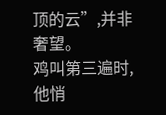顶的云”,并非奢望。
鸡叫第三遍时,他悄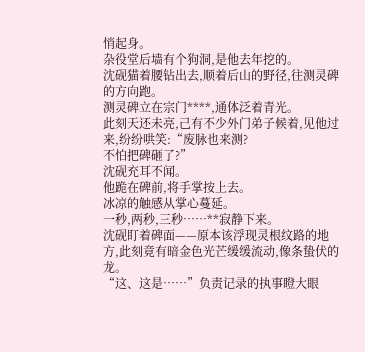悄起身。
杂役堂后墙有个狗洞,是他去年挖的。
沈砚猫着腰钻出去,顺着后山的野径,往测灵碑的方向跑。
测灵碑立在宗门****,通体泛着青光。
此刻天还未亮,己有不少外门弟子候着,见他过来,纷纷哄笑:“废脉也来测?
不怕把碑砸了?”
沈砚充耳不闻。
他跪在碑前,将手掌按上去。
冰凉的触感从掌心蔓延。
一秒,两秒,三秒……**寂静下来。
沈砚盯着碑面——原本该浮现灵根纹路的地方,此刻竟有暗金色光芒缓缓流动,像条蛰伏的龙。
“这、这是……”负责记录的执事瞪大眼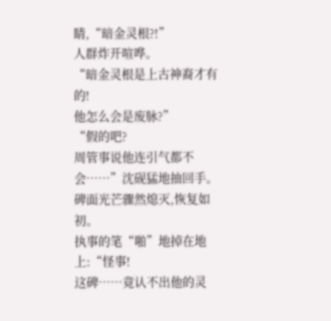睛,“暗金灵根?!”
人群炸开喧哗。
“暗金灵根是上古神裔才有的!
他怎么会是废脉?”
“假的吧?
周管事说他连引气都不会……”沈砚猛地抽回手。
碑面光芒骤然熄灭,恢复如初。
执事的笔“啪”地掉在地上:“怪事!
这碑……竟认不出他的灵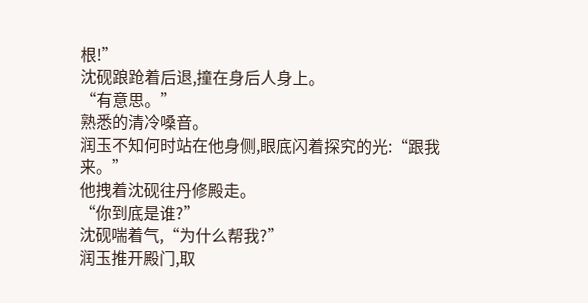根!”
沈砚踉跄着后退,撞在身后人身上。
“有意思。”
熟悉的清冷嗓音。
润玉不知何时站在他身侧,眼底闪着探究的光:“跟我来。”
他拽着沈砚往丹修殿走。
“你到底是谁?”
沈砚喘着气,“为什么帮我?”
润玉推开殿门,取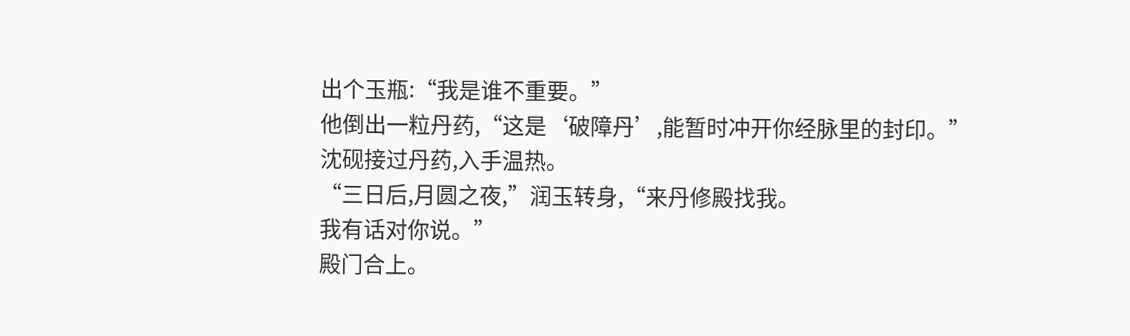出个玉瓶:“我是谁不重要。”
他倒出一粒丹药,“这是‘破障丹’,能暂时冲开你经脉里的封印。”
沈砚接过丹药,入手温热。
“三日后,月圆之夜,”润玉转身,“来丹修殿找我。
我有话对你说。”
殿门合上。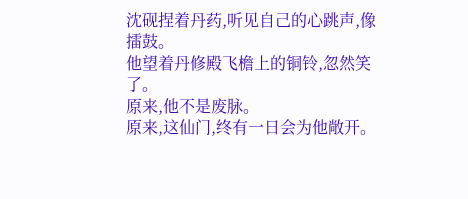沈砚捏着丹药,听见自己的心跳声,像擂鼓。
他望着丹修殿飞檐上的铜铃,忽然笑了。
原来,他不是废脉。
原来,这仙门,终有一日会为他敞开。